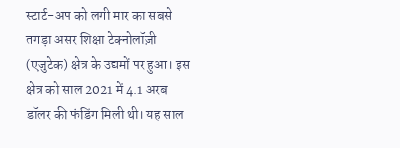स्टार्ट-अप को लगी मार का सबसे तगड़ा असर शिक्षा टेक्नोलॉज़ी (एजुटेक) क्षेत्र के उद्यमों पर हुआ। इस क्षेत्र को साल 2021 में 4.1 अरब डॉलर की फंडिंग मिली थी। यह साल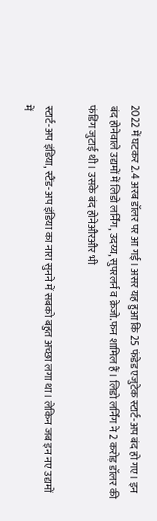2022 में घटकर 2.4 अरब डॉलर पर आ गई। असर यह हुआ कि 25 फंडेड एजुटेक स्टार्ट-अप बंद हो गए। इन बंद होनेवाले उद्यमों में लिडो लर्निंग, उदय्य, सुपरलर्न व क्रेजो.फन शामिल हैं। लिडो लर्निंग ने 2 करोड़ डॉलर की फंडिंग जुटाई थी। उसके बंद होनेऔरऔर भी

स्टार्ट-अप इंडिया, स्टैंड-अप इंडिया का नारा सुनने में सबको बहुत अच्छा लगा था। लेकिन जब इन नए उद्यमों में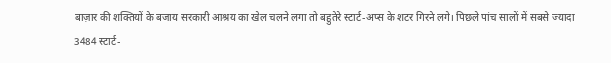बाज़ार की शक्तियों के बजाय सरकारी आश्रय का खेल चलने लगा तो बहुतेरे स्टार्ट-अप्स के शटर गिरने लगे। पिछले पांच सालों में सबसे ज्यादा 3484 स्टार्ट-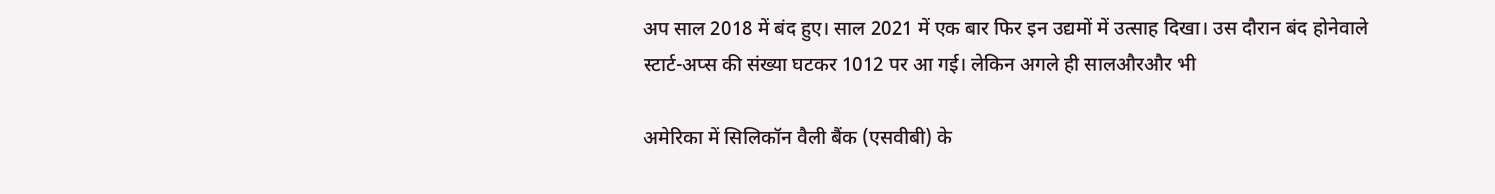अप साल 2018 में बंद हुए। साल 2021 में एक बार फिर इन उद्यमों में उत्साह दिखा। उस दौरान बंद होनेवाले स्टार्ट-अप्स की संख्या घटकर 1012 पर आ गई। लेकिन अगले ही सालऔरऔर भी

अमेरिका में सिलिकॉन वैली बैंक (एसवीबी) के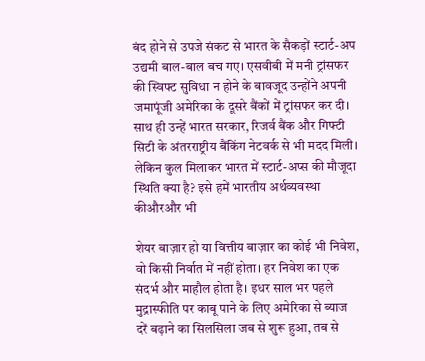बंद होने से उपजे संकट से भारत के सैकड़ों स्टार्ट-अप उद्यमी बाल-बाल बच गए। एसवीबी में मनी ट्रांसफर की स्विफ्ट सुविधा न होने के बावजूद उन्होंने अपनी जमापूंजी अमेरिका के दूसरे बैंकों में ट्रांसफर कर दी। साथ ही उन्हें भारत सरकार, रिजर्व बैंक और गिफ्टी सिटी के अंतरराष्ट्रीय बैंकिंग नेटवर्क से भी मदद मिली। लेकिन कुल मिलाकर भारत में स्टार्ट-अप्स की मौजूदा स्थिति क्या है? इसे हमें भारतीय अर्थव्यवस्था कीऔरऔर भी

शेयर बाज़ार हो या वित्तीय बाज़ार का कोई भी निवेश, वो किसी निर्वात में नहीं होता। हर निवेश का एक संदर्भ और माहौल होता है। इधर साल भर पहले मुद्रास्फीति पर काबू पाने के लिए अमेरिका से ब्याज दरें बढ़ाने का सिलसिला जब से शुरू हुआ, तब से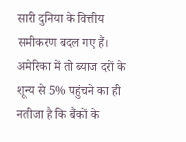सारी दुनिया के वित्तीय समीकरण बदल गए हैं। अमेरिका में तो ब्याज दरों के शून्य से 5% पहुंचने का ही नतीजा है कि बैंकों के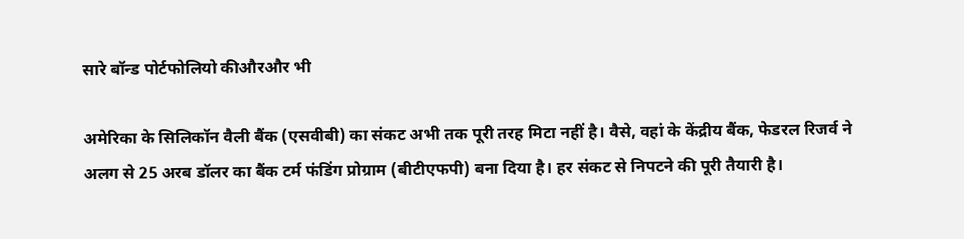सारे बॉन्ड पोर्टफोलियो कीऔरऔर भी

अमेरिका के सिलिकॉन वैली बैंक (एसवीबी) का संकट अभी तक पूरी तरह मिटा नहीं है। वैसे, वहां के केंद्रीय बैंक, फेडरल रिजर्व ने अलग से 25 अरब डॉलर का बैंक टर्म फंडिंग प्रोग्राम (बीटीएफपी) बना दिया है। हर संकट से निपटने की पूरी तैयारी है।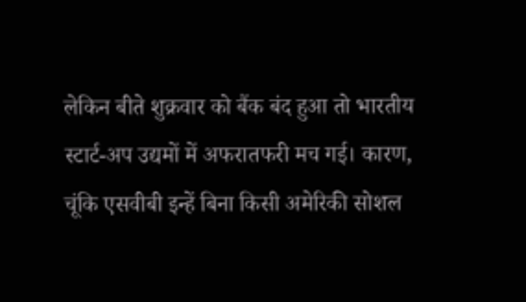लेकिन बीते शुक्रवार को बैंक बंद हुआ तो भारतीय स्टार्ट-अप उद्यमों में अफरातफरी मच गई। कारण, चूंकि एसवीबी इन्हें बिना किसी अमेरिकी सोशल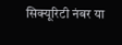सिक्यूरिटी नंबर या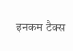इनकम टैक्स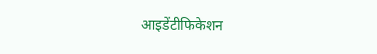आइडेंटीफिकेशन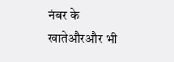नंबर के खातेऔरऔर भी